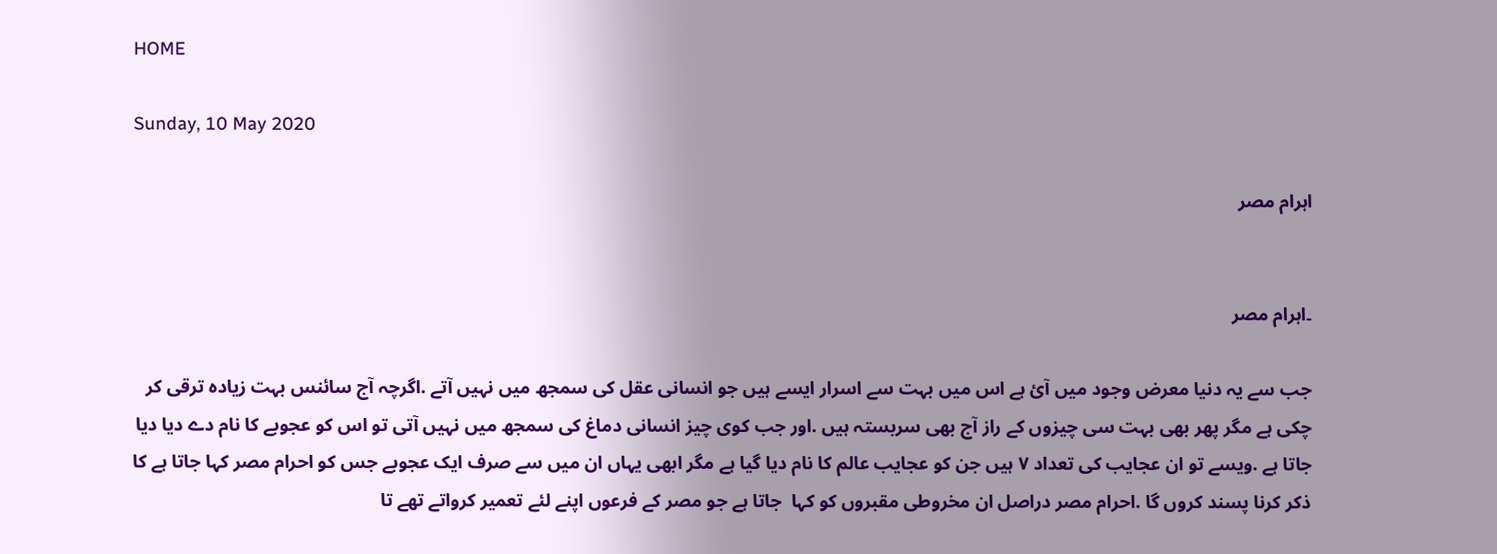HOME

Sunday, 10 May 2020

اہرام مصر


۔اہرام مصر

جب سے یہ دنیا معرض وجود میں آئ ہے اس میں بہت سے اسرار ایسے ہیں جو انسانی عقل کی سمجھ میں نہیں آتے .اگرچہ آج سائنس بہت زیادہ ترقی کر چکی ہے مگر پھر بھی بہت سی چیزوں کے راز آج بھی سربستہ ہیں .اور جب کوی چیز انسانی دماغ کی سمجھ میں نہیں آتی تو اس کو عجوبے کا نام دے دیا دیا جاتا ہے .ویسے تو ان عجایب کی تعداد ٧ ہیں جن کو عجایب عالم کا نام دیا گیا ہے مگر ابھی یہاں ان میں سے صرف ایک عجوبے جس کو احرام مصر کہا جاتا ہے کا ذکر کرنا پسند کروں گا .احرام مصر دراصل ان مخروطی مقبروں کو کہا  جاتا ہے جو مصر کے فرعوں اپنے لئے تعمیر کرواتے تھے تا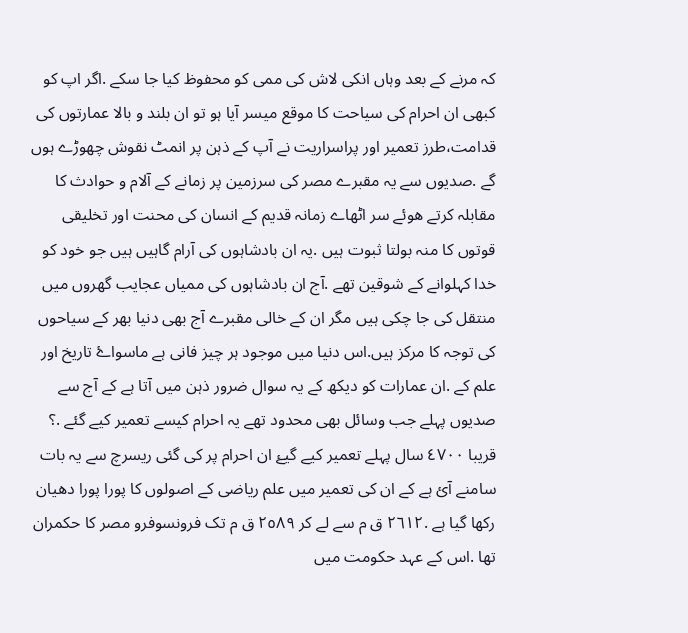کہ مرنے کے بعد وہاں انکی لاش کی ممی کو محفوظ کیا جا سکے .اگر اپ کو کبھی ان احرام کی سیاحت کا موقع میسر آیا ہو تو ان بلند و بالا عمارتوں کی قدامت،طرز تعمیر اور پراسراریت نے آپ کے ذہن پر انمٹ نقوش چھوڑے ہوں گے .صدیوں سے یہ مقبرے مصر کی سرزمین پر زمانے کے آلام و حوادث کا مقابلہ کرتے هوئے سر اٹھاے زمانہ قدیم کے انسان کی محنت اور تخلیقی قوتوں کا منہ بولتا ثبوت ہیں .یہ ان بادشاہوں کی آرام گاہیں ہیں جو خود کو خدا کہلوانے کے شوقین تھے .آج ان بادشاہوں کی ممیاں عجایب گھروں میں منتقل کی جا چکی ہیں مگر ان کے خالی مقبرے آج بھی دنیا بھر کے سیاحوں کی توجہ کا مرکز ہیں.اس دنیا میں موجود ہر چیز فانی ہے ماسواۓ تاریخ اور علم کے .ان عمارات کو دیکھ کے یہ سوال ضرور ذہن میں آتا ہے کے آج سے صدیوں پہلے جب وسائل بھی محدود تھے یہ احرام کیسے تعمیر کیے گئے .؟
قریبا ٤٧٠٠ سال پہلے تعمیر کیے گیۓ ان احرام پر کی گئی ریسرچ سے یہ بات سامنے آئ ہے کے ان کی تعمیر میں علم ریاضی کے اصولوں کا پورا پورا دھیان رکھا گیا ہے .٢٦١٢ ق م سے لے کر ٢٥٨٩ ق م تک فرونسوفرو مصر کا حکمران تھا .اس کے عہد حکومت میں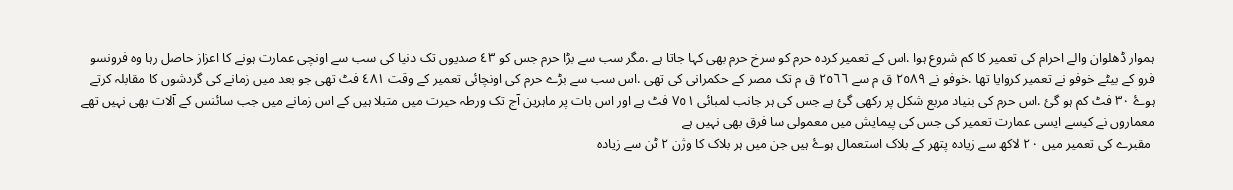ہموار ڈھلوان والے احرام کی تعمیر کا کم شروع ہوا .اس کے تعمیر کردہ حرم کو سرخ حرم بھی کہا جاتا ہے .مگر سب سے بڑا حرم جس کو ٤٣ صدیوں تک دنیا کی سب سے اونچی عمارت ہونے کا اعزاز حاصل رہا وہ فرونسو فرو کے بیٹے خوفو نے تعمیر کروایا تھا .خوفو نے ٢٥٨٩ ق م سے ٢٥٦٦ ق م تک مصر کے حکمرانی کی تھی .اس سب سے بڑے حرم کی اونچائی تعمیر کے وقت ٤٨١ فٹ تھی جو بعد میں زمانے کی گردشوں کا مقابلہ کرتے ہوۓ ٣٠ فٹ کم ہو گئ .اس حرم کی بنیاد مربع شکل پر رکھی گئ ہے جس کی ہر جانب لمبائی ٧٥١ فٹ ہے اور اس بات پر ماہرین آج تک ورطہ حیرت میں متبلا ہیں کے اس زمانے میں جب سائنس کے آلات بھی نہیں تھے معماروں نے کیسے ایسی عمارت تعمیر کی جس کی پیمایش میں معمولی سا فرق بھی نہیں ہے
 مقبرے کی تعمیر میں ٢٠ لاکھ سے زیادہ پتھر کے بلاک استعمال ہوۓ ہیں جن میں ہر بلاک کا وژن ٢ ٹن سے زیادہ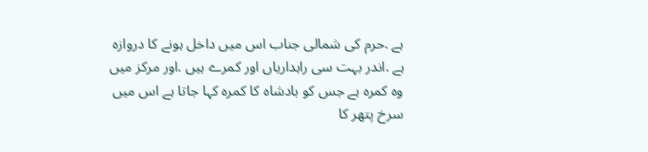ہے .حرم کی شمالی جناب اس میں داخل ہونے کا دروازہ ہے .اندر بہت سی راہداریاں اور کمرے ہیں .اور مرکز میں وہ کمرہ ہے جس کو بادشاہ کا کمرہ کہا جاتا ہے اس میں سرخ پتھر کا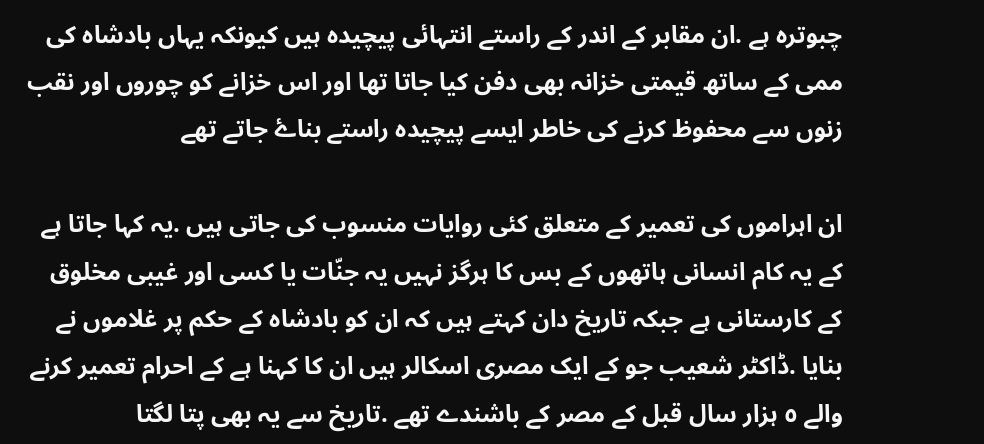چبوترہ ہے .ان مقابر کے اندر کے راستے انتہائی پیچیدہ ہیں کیونکہ یہاں بادشاہ کی ممی کے ساتھ قیمتی خزانہ بھی دفن کیا جاتا تھا اور اس خزانے کو چوروں اور نقب زنوں سے محفوظ کرنے کی خاطر ایسے پیچیدہ راستے بناۓ جاتے تھے

ان اہراموں کی تعمیر کے متعلق کئی روایات منسوب کی جاتی ہیں .یہ کہا جاتا ہے کے یہ کام انسانی ہاتھوں کے بس کا ہرگز نہیں یہ جنّات یا کسی اور غیبی مخلوق کے کارستانی ہے جبکہ تاریخ دان کہتے ہیں کہ ان کو بادشاہ کے حکم پر غلاموں نے بنایا .ڈاکٹر شعیب جو کے ایک مصری اسکالر ہیں ان کا کہنا ہے کے احرام تعمیر کرنے والے ٥ ہزار سال قبل کے مصر کے باشندے تھے .تاریخ سے یہ بھی پتا لگتا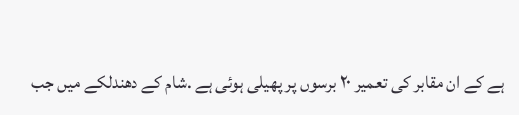ہے کے ان مقابر کی تعمیر ٢٠ برسوں پر پھیلی ہوئی ہے .شام کے دھندلکے میں جب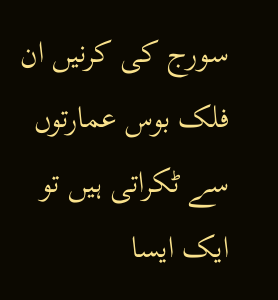سورج کی کرنیں ان فلک بوس عمارتوں سے ٹکراتی ہیں تو ایک ایسا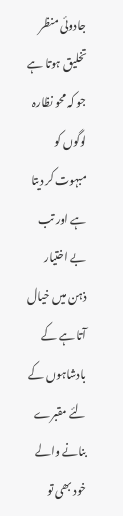جادوئی منظر تخلیق ہوتا ہے جو کہ محو نظارہ لوگوں کو مبہوت کر دیتا ہے اور تب بے اختیار ذہن میں خیال آتا ہے کے بادشاہوں کے لئے مقبرے بنانے والے خود بھی تو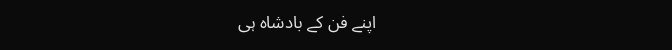اپنے فن کے بادشاہ ہی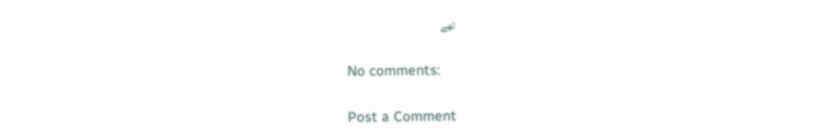تھے

No comments:

Post a Comment